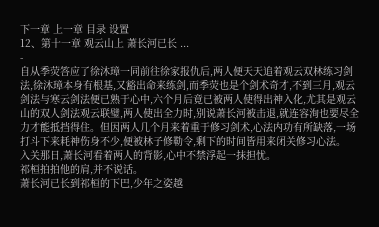下一章 上一章 目录 设置
12、第十一章 观云山上 萧长河已长 ...
-
自从季荧答应了徐沐璋一同前往徐家报仇后,两人便天天追着观云双林练习剑法,徐沐璋本身有根基,又豁出命来练剑,而季荧也是个剑术奇才,不到三月,观云剑法与寒云剑法便已熟于心中,六个月后竟已被两人使得出神入化,尤其是观云山的双人剑法观云联璧,两人使出全力时,别说萧长河被击退,就连容洵也要尽全力才能抵挡得住。但因两人几个月来着重于修习剑术,心法内功有所缺落,一场打斗下来耗神伤身不少,便被林子修勒令,剩下的时间皆用来闭关修习心法。
入关那日,萧长河看着两人的背影,心中不禁浮起一抹担忧。
祁桓拍拍他的肩,并不说话。
萧长河已长到祁桓的下巴,少年之姿越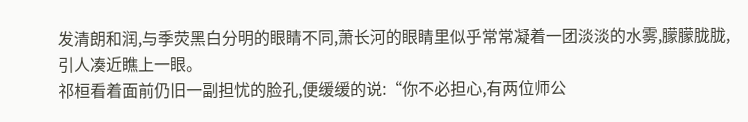发清朗和润,与季荧黑白分明的眼睛不同,萧长河的眼睛里似乎常常凝着一团淡淡的水雾,朦朦胧胧,引人凑近瞧上一眼。
祁桓看着面前仍旧一副担忧的脸孔,便缓缓的说:“你不必担心,有两位师公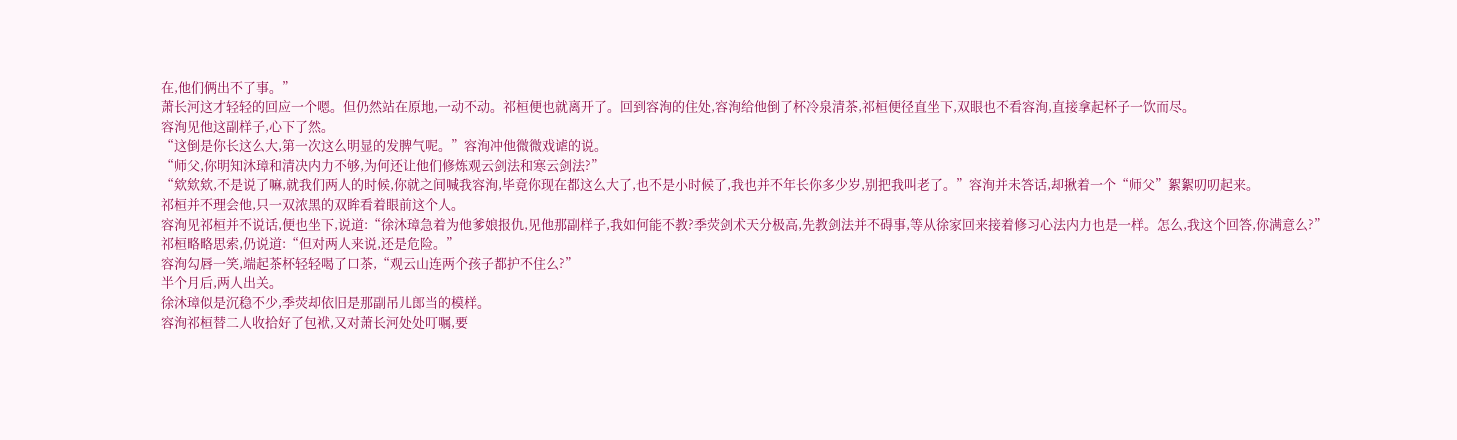在,他们俩出不了事。”
萧长河这才轻轻的回应一个嗯。但仍然站在原地,一动不动。祁桓便也就离开了。回到容洵的住处,容洵给他倒了杯冷泉清茶,祁桓便径直坐下,双眼也不看容洵,直接拿起杯子一饮而尽。
容洵见他这副样子,心下了然。
“这倒是你长这么大,第一次这么明显的发脾气呢。”容洵冲他微微戏谑的说。
“师父,你明知沐璋和清决内力不够,为何还让他们修炼观云剑法和寒云剑法?”
“欸欸欸,不是说了嘛,就我们两人的时候,你就之间喊我容洵,毕竟你现在都这么大了,也不是小时候了,我也并不年长你多少岁,别把我叫老了。”容洵并未答话,却揪着一个“师父”絮絮叨叨起来。
祁桓并不理会他,只一双浓黑的双眸看着眼前这个人。
容洵见祁桓并不说话,便也坐下,说道:“徐沐璋急着为他爹娘报仇,见他那副样子,我如何能不教?季荧剑术天分极高,先教剑法并不碍事,等从徐家回来接着修习心法内力也是一样。怎么,我这个回答,你满意么?”
祁桓略略思索,仍说道:“但对两人来说,还是危险。”
容洵勾唇一笑,端起茶杯轻轻喝了口茶,“观云山连两个孩子都护不住么?”
半个月后,两人出关。
徐沐璋似是沉稳不少,季荧却依旧是那副吊儿郎当的模样。
容洵祁桓替二人收拾好了包袱,又对萧长河处处叮嘱,要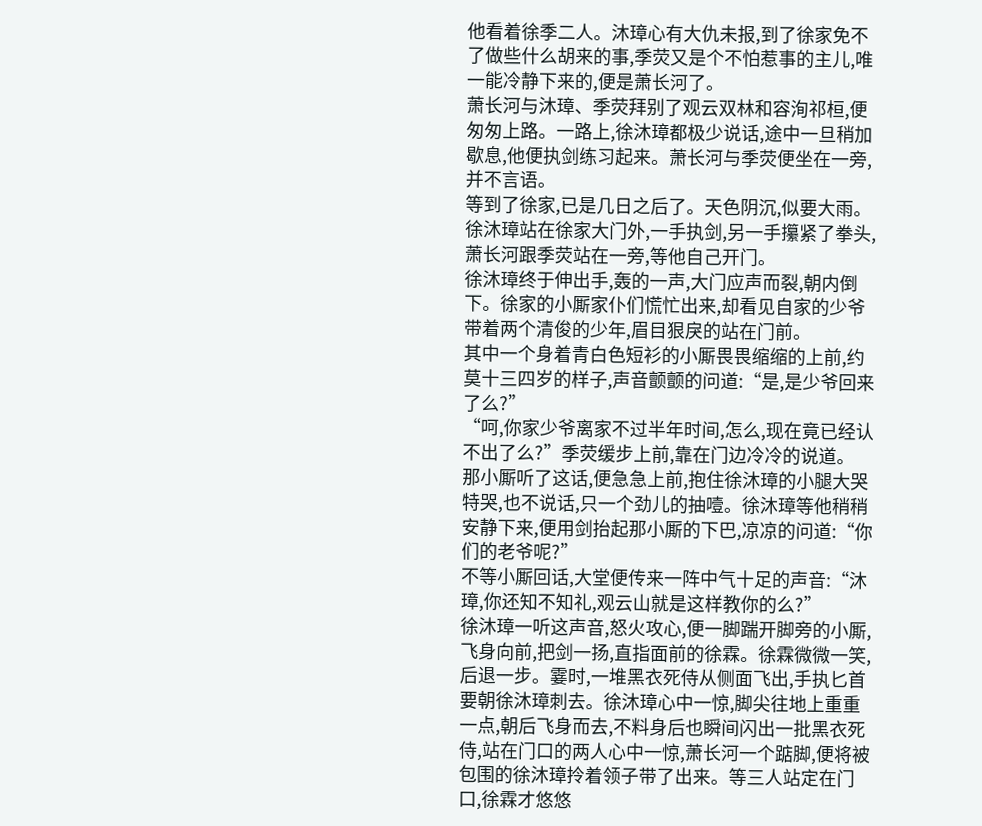他看着徐季二人。沐璋心有大仇未报,到了徐家免不了做些什么胡来的事,季荧又是个不怕惹事的主儿,唯一能冷静下来的,便是萧长河了。
萧长河与沐璋、季荧拜别了观云双林和容洵祁桓,便匆匆上路。一路上,徐沐璋都极少说话,途中一旦稍加歇息,他便执剑练习起来。萧长河与季荧便坐在一旁,并不言语。
等到了徐家,已是几日之后了。天色阴沉,似要大雨。
徐沐璋站在徐家大门外,一手执剑,另一手攥紧了拳头,萧长河跟季荧站在一旁,等他自己开门。
徐沐璋终于伸出手,轰的一声,大门应声而裂,朝内倒下。徐家的小厮家仆们慌忙出来,却看见自家的少爷带着两个清俊的少年,眉目狠戾的站在门前。
其中一个身着青白色短衫的小厮畏畏缩缩的上前,约莫十三四岁的样子,声音颤颤的问道:“是,是少爷回来了么?”
“呵,你家少爷离家不过半年时间,怎么,现在竟已经认不出了么?”季荧缓步上前,靠在门边冷冷的说道。
那小厮听了这话,便急急上前,抱住徐沐璋的小腿大哭特哭,也不说话,只一个劲儿的抽噎。徐沐璋等他稍稍安静下来,便用剑抬起那小厮的下巴,凉凉的问道:“你们的老爷呢?”
不等小厮回话,大堂便传来一阵中气十足的声音:“沐璋,你还知不知礼,观云山就是这样教你的么?”
徐沐璋一听这声音,怒火攻心,便一脚踹开脚旁的小厮,飞身向前,把剑一扬,直指面前的徐霖。徐霖微微一笑,后退一步。霎时,一堆黑衣死侍从侧面飞出,手执匕首要朝徐沐璋刺去。徐沐璋心中一惊,脚尖往地上重重一点,朝后飞身而去,不料身后也瞬间闪出一批黑衣死侍,站在门口的两人心中一惊,萧长河一个踮脚,便将被包围的徐沐璋拎着领子带了出来。等三人站定在门口,徐霖才悠悠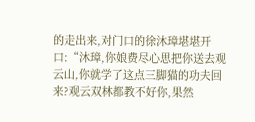的走出来,对门口的徐沐璋堪堪开口:“沐璋,你娘费尽心思把你送去观云山,你就学了这点三脚猫的功夫回来?观云双林都教不好你,果然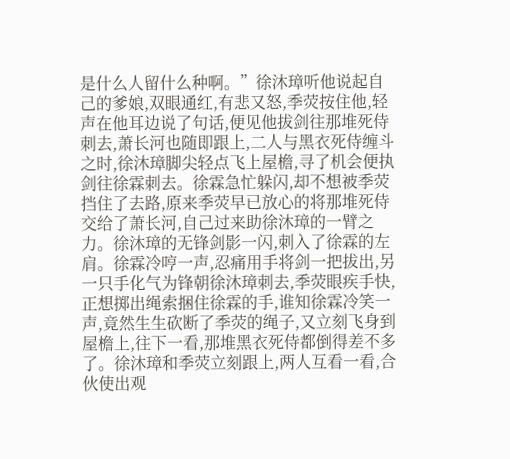是什么人留什么种啊。”徐沐璋听他说起自己的爹娘,双眼通红,有悲又怒,季荧按住他,轻声在他耳边说了句话,便见他拔剑往那堆死侍刺去,萧长河也随即跟上,二人与黑衣死侍缠斗之时,徐沐璋脚尖轻点飞上屋檐,寻了机会便执剑往徐霖刺去。徐霖急忙躲闪,却不想被季荧挡住了去路,原来季荧早已放心的将那堆死侍交给了萧长河,自己过来助徐沐璋的一臂之力。徐沐璋的无锋剑影一闪,刺入了徐霖的左肩。徐霖冷哼一声,忍痛用手将剑一把拔出,另一只手化气为锋朝徐沐璋刺去,季荧眼疾手快,正想掷出绳索捆住徐霖的手,谁知徐霖冷笑一声,竟然生生砍断了季荧的绳子,又立刻飞身到屋檐上,往下一看,那堆黑衣死侍都倒得差不多了。徐沐璋和季荧立刻跟上,两人互看一看,合伙使出观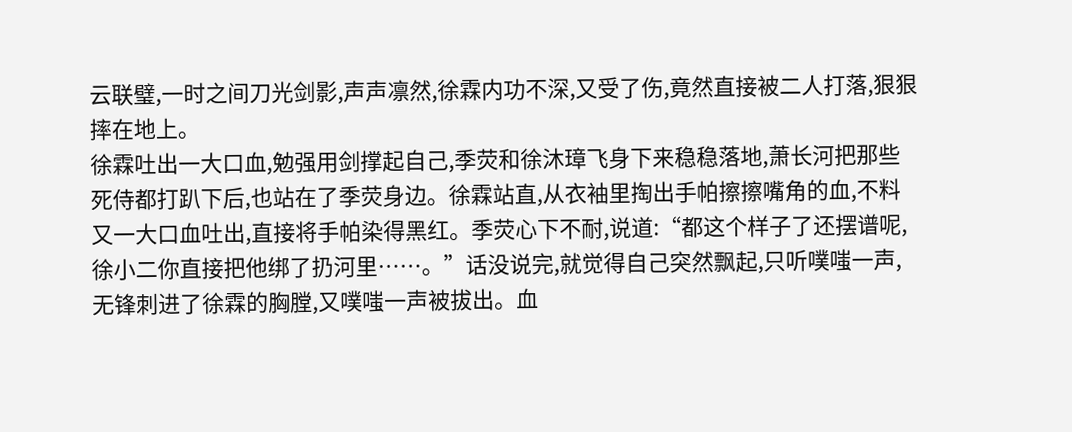云联璧,一时之间刀光剑影,声声凛然,徐霖内功不深,又受了伤,竟然直接被二人打落,狠狠摔在地上。
徐霖吐出一大口血,勉强用剑撑起自己,季荧和徐沐璋飞身下来稳稳落地,萧长河把那些死侍都打趴下后,也站在了季荧身边。徐霖站直,从衣袖里掏出手帕擦擦嘴角的血,不料又一大口血吐出,直接将手帕染得黑红。季荧心下不耐,说道:“都这个样子了还摆谱呢,徐小二你直接把他绑了扔河里……。”话没说完,就觉得自己突然飘起,只听噗嗤一声,无锋刺进了徐霖的胸膛,又噗嗤一声被拔出。血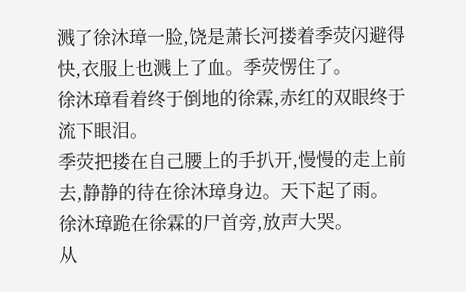溅了徐沐璋一脸,饶是萧长河搂着季荧闪避得快,衣服上也溅上了血。季荧愣住了。
徐沐璋看着终于倒地的徐霖,赤红的双眼终于流下眼泪。
季荧把搂在自己腰上的手扒开,慢慢的走上前去,静静的待在徐沐璋身边。天下起了雨。
徐沐璋跪在徐霖的尸首旁,放声大哭。
从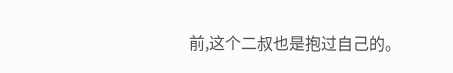前,这个二叔也是抱过自己的。